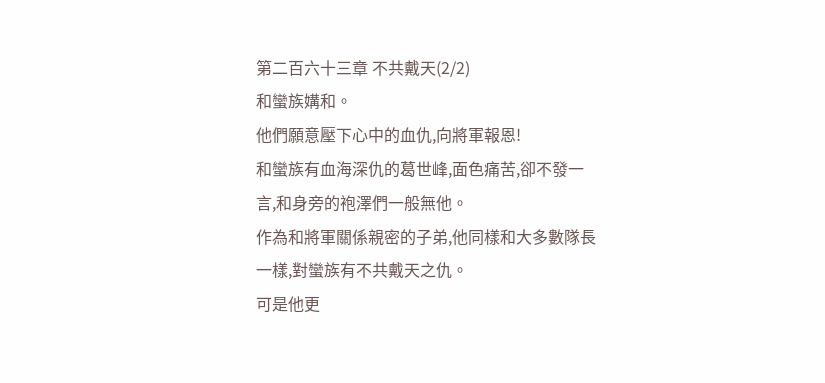第二百六十三章 不共戴天(2/2)
和蠻族媾和。
他們願意壓下心中的血仇,向將軍報恩!
和蠻族有血海深仇的葛世峰,面色痛苦,卻不發一言,和身旁的袍澤們一般無他。
作為和將軍關係親密的子弟,他同樣和大多數隊長一樣,對蠻族有不共戴天之仇。
可是他更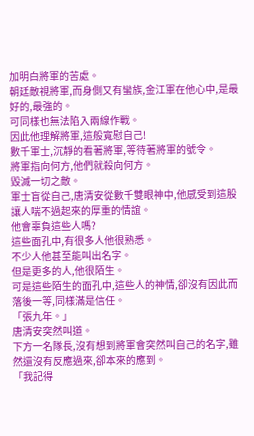加明白將軍的苦處。
朝廷敵視將軍,而身側又有蠻族,金江軍在他心中,是最好的,最強的。
可同樣也無法陷入兩線作戰。
因此他理解將軍,這般寬慰自己!
數千軍士,沉靜的看著將軍,等待著將軍的號令。
將軍指向何方,他們就殺向何方。
毀滅一切之敵。
軍士盲從自己,唐清安從數千雙眼神中,他感受到這股讓人喘不過起來的厚重的情誼。
他會辜負這些人嗎?
這些面孔中,有很多人他很熟悉。
不少人他甚至能叫出名字。
但是更多的人,他很陌生。
可是這些陌生的面孔中,這些人的神情,卻沒有因此而落後一等,同樣滿是信任。
「張九年。」
唐清安突然叫道。
下方一名隊長,沒有想到將軍會突然叫自己的名字,雖然還沒有反應過來,卻本來的應到。
「我記得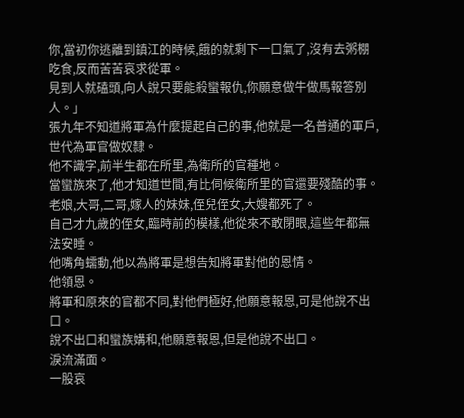你,當初你逃離到鎮江的時候,餓的就剩下一口氣了,沒有去粥棚吃食,反而苦苦哀求從軍。
見到人就磕頭,向人說只要能殺蠻報仇,你願意做牛做馬報答別人。」
張九年不知道將軍為什麼提起自己的事,他就是一名普通的軍戶,世代為軍官做奴隸。
他不識字,前半生都在所里,為衛所的官種地。
當蠻族來了,他才知道世間,有比伺候衛所里的官還要殘酷的事。
老娘,大哥,二哥,嫁人的妹妹,侄兒侄女,大嫂都死了。
自己才九歲的侄女,臨時前的模樣,他從來不敢閉眼,這些年都無法安睡。
他嘴角蠕動,他以為將軍是想告知將軍對他的恩情。
他領恩。
將軍和原來的官都不同,對他們極好,他願意報恩,可是他說不出口。
說不出口和蠻族媾和,他願意報恩,但是他說不出口。
淚流滿面。
一股哀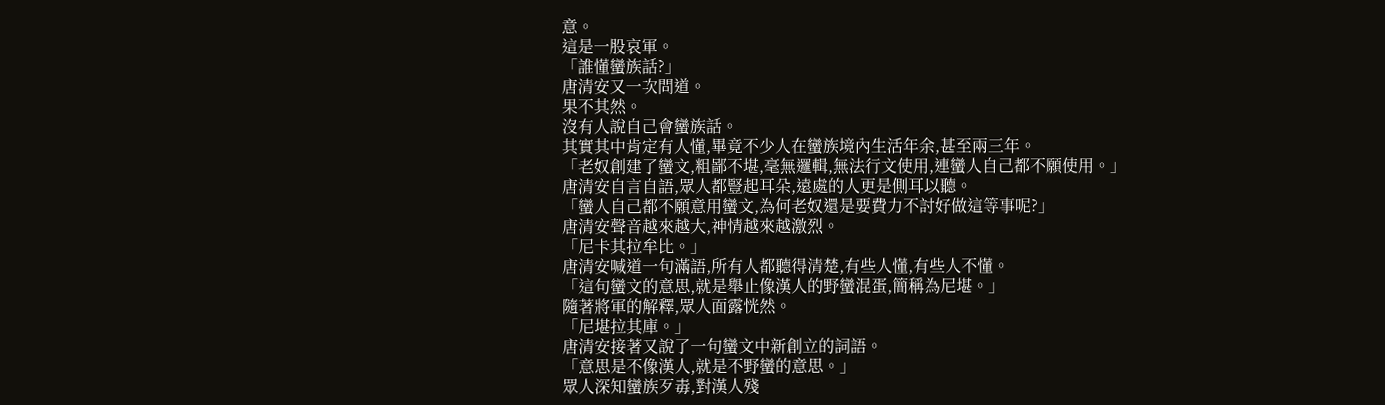意。
這是一股哀軍。
「誰懂蠻族話?」
唐清安又一次問道。
果不其然。
沒有人說自己會蠻族話。
其實其中肯定有人懂,畢竟不少人在蠻族境內生活年余,甚至兩三年。
「老奴創建了蠻文,粗鄙不堪,毫無邏輯,無法行文使用,連蠻人自己都不願使用。」
唐清安自言自語,眾人都豎起耳朵,遠處的人更是側耳以聽。
「蠻人自己都不願意用蠻文,為何老奴還是要費力不討好做這等事呢?」
唐清安聲音越來越大,神情越來越激烈。
「尼卡其拉牟比。」
唐清安喊道一句滿語,所有人都聽得清楚,有些人懂,有些人不懂。
「這句蠻文的意思,就是舉止像漢人的野蠻混蛋,簡稱為尼堪。」
隨著將軍的解釋,眾人面露恍然。
「尼堪拉其庫。」
唐清安接著又說了一句蠻文中新創立的詞語。
「意思是不像漢人,就是不野蠻的意思。」
眾人深知蠻族歹毒,對漢人殘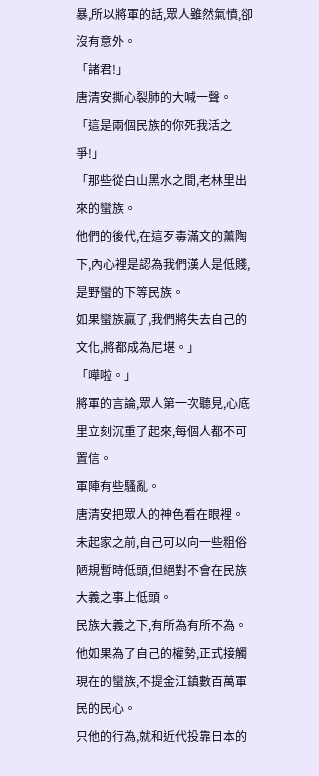暴,所以將軍的話,眾人雖然氣憤,卻沒有意外。
「諸君!」
唐清安撕心裂肺的大喊一聲。
「這是兩個民族的你死我活之爭!」
「那些從白山黑水之間,老林里出來的蠻族。
他們的後代,在這歹毒滿文的薰陶下,內心裡是認為我們漢人是低賤,是野蠻的下等民族。
如果蠻族贏了,我們將失去自己的文化,將都成為尼堪。」
「嘩啦。」
將軍的言論,眾人第一次聽見,心底里立刻沉重了起來,每個人都不可置信。
軍陣有些騷亂。
唐清安把眾人的神色看在眼裡。
未起家之前,自己可以向一些粗俗陋規暫時低頭,但絕對不會在民族大義之事上低頭。
民族大義之下,有所為有所不為。
他如果為了自己的權勢,正式接觸現在的蠻族,不提金江鎮數百萬軍民的民心。
只他的行為,就和近代投靠日本的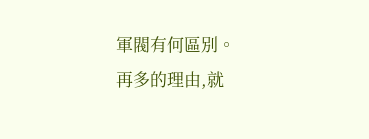軍閥有何區別。
再多的理由,就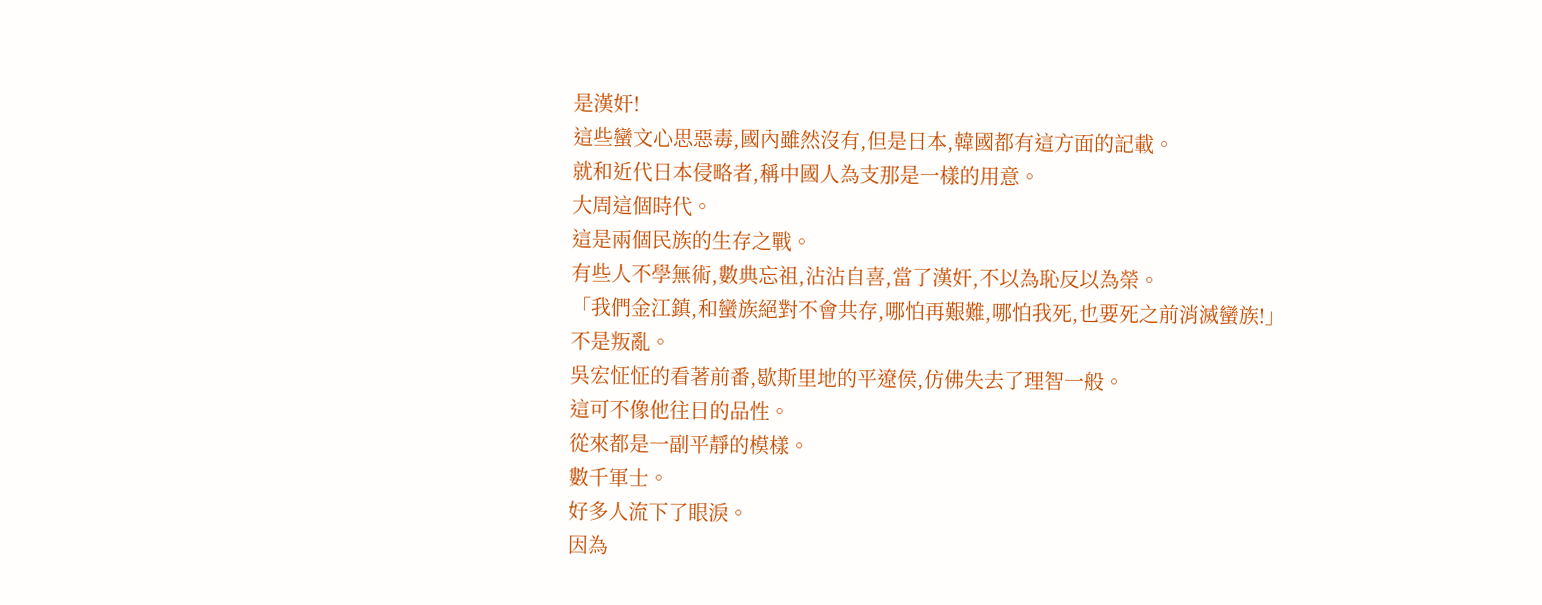是漢奸!
這些蠻文心思惡毒,國內雖然沒有,但是日本,韓國都有這方面的記載。
就和近代日本侵略者,稱中國人為支那是一樣的用意。
大周這個時代。
這是兩個民族的生存之戰。
有些人不學無術,數典忘祖,沾沾自喜,當了漢奸,不以為恥反以為榮。
「我們金江鎮,和蠻族絕對不會共存,哪怕再艱難,哪怕我死,也要死之前消滅蠻族!」
不是叛亂。
吳宏怔怔的看著前番,歇斯里地的平遼侯,仿佛失去了理智一般。
這可不像他往日的品性。
從來都是一副平靜的模樣。
數千軍士。
好多人流下了眼淚。
因為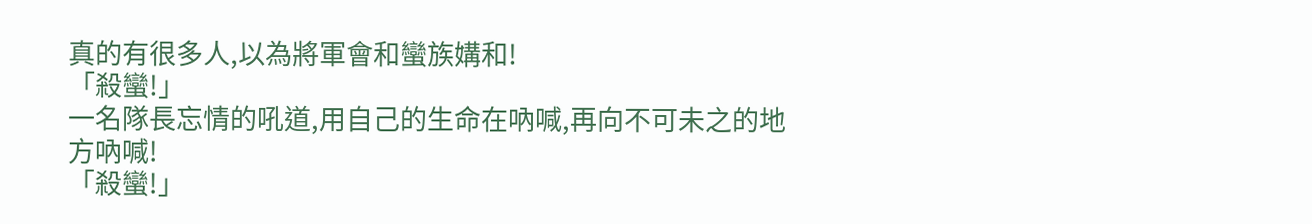真的有很多人,以為將軍會和蠻族媾和!
「殺蠻!」
一名隊長忘情的吼道,用自己的生命在吶喊,再向不可未之的地方吶喊!
「殺蠻!」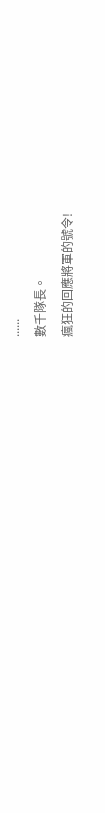......
數千隊長。
瘋狂的回應將軍的號令!